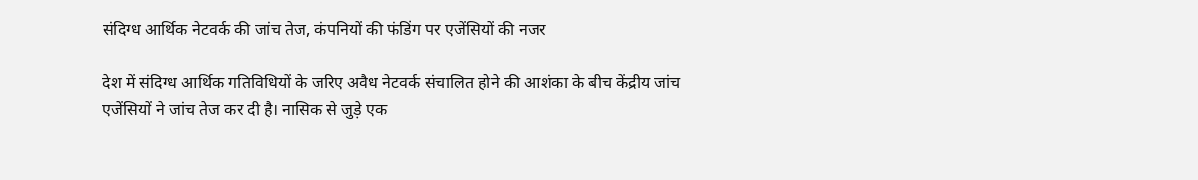संदिग्ध आर्थिक नेटवर्क की जांच तेज, कंपनियों की फंडिंग पर एजेंसियों की नजर

देश में संदिग्ध आर्थिक गतिविधियों के जरिए अवैध नेटवर्क संचालित होने की आशंका के बीच केंद्रीय जांच एजेंसियों ने जांच तेज कर दी है। नासिक से जुड़े एक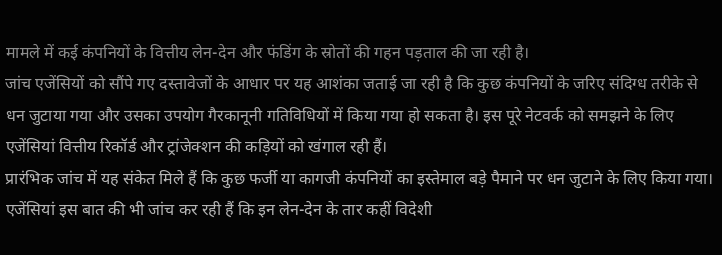मामले में कई कंपनियों के वित्तीय लेन-देन और फंडिंग के स्रोतों की गहन पड़ताल की जा रही है।
जांच एजेंसियों को सौंपे गए दस्तावेजों के आधार पर यह आशंका जताई जा रही है कि कुछ कंपनियों के जरिए संदिग्ध तरीके से धन जुटाया गया और उसका उपयोग गैरकानूनी गतिविधियों में किया गया हो सकता है। इस पूरे नेटवर्क को समझने के लिए एजेंसियां वित्तीय रिकॉर्ड और ट्रांजेक्शन की कड़ियों को खंगाल रही हैं।
प्रारंभिक जांच में यह संकेत मिले हैं कि कुछ फर्जी या कागजी कंपनियों का इस्तेमाल बड़े पैमाने पर धन जुटाने के लिए किया गया। एजेंसियां इस बात की भी जांच कर रही हैं कि इन लेन-देन के तार कहीं विदेशी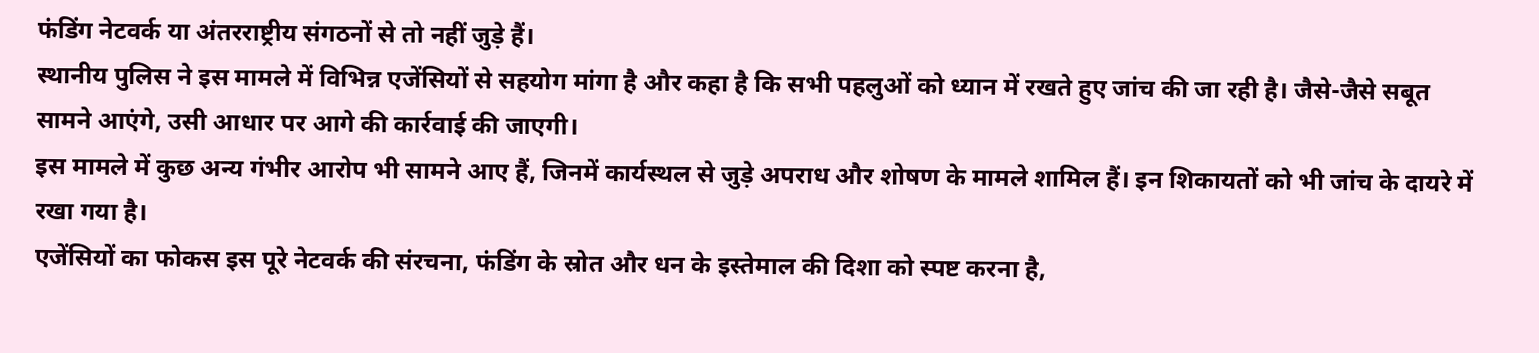फंडिंग नेटवर्क या अंतरराष्ट्रीय संगठनों से तो नहीं जुड़े हैं।
स्थानीय पुलिस ने इस मामले में विभिन्न एजेंसियों से सहयोग मांगा है और कहा है कि सभी पहलुओं को ध्यान में रखते हुए जांच की जा रही है। जैसे-जैसे सबूत सामने आएंगे, उसी आधार पर आगे की कार्रवाई की जाएगी।
इस मामले में कुछ अन्य गंभीर आरोप भी सामने आए हैं, जिनमें कार्यस्थल से जुड़े अपराध और शोषण के मामले शामिल हैं। इन शिकायतों को भी जांच के दायरे में रखा गया है।
एजेंसियों का फोकस इस पूरे नेटवर्क की संरचना, फंडिंग के स्रोत और धन के इस्तेमाल की दिशा को स्पष्ट करना है,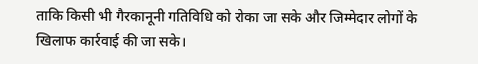ताकि किसी भी गैरकानूनी गतिविधि को रोका जा सके और जिम्मेदार लोगों के खिलाफ कार्रवाई की जा सके।